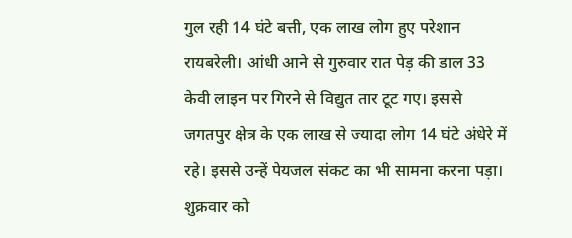गुल रही 14 घंटे बत्ती, एक लाख लोग हुए परेशान
रायबरेली। आंधी आने से गुरुवार रात पेड़ की डाल 33 केवी लाइन पर गिरने से विद्युत तार टूट गए। इससे जगतपुर क्षेत्र के एक लाख से ज्यादा लोग 14 घंटे अंधेरे में रहे। इससे उन्हें पेयजल संकट का भी सामना करना पड़ा। शुक्रवार को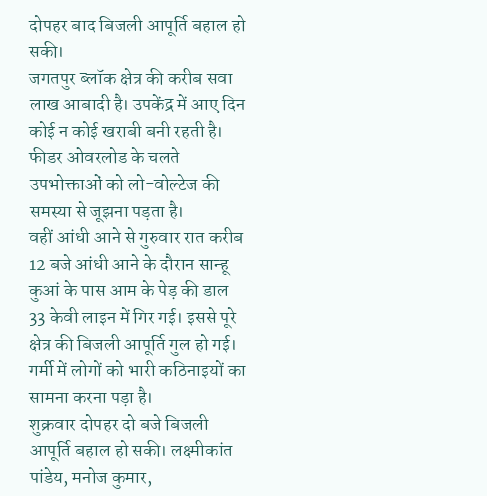दोपहर बाद बिजली आपूर्ति बहाल हो सकी।
जगतपुर ब्लॉक क्षेत्र की करीब सवा लाख आबादी है। उपकेंद्र में आए दिन कोई न कोई खराबी बनी रहती है। फीडर ओवरलोड के चलते उपभोक्ताओं को लो-वोल्टेज की समस्या से जूझना पड़ता है।
वहीं आंधी आने से गुरुवार रात करीब 12 बजे आंधी आने के दौरान सान्हू कुआं के पास आम के पेड़ की डाल 33 केवी लाइन में गिर गई। इससे पूरे क्षेत्र की बिजली आपूर्ति गुल हो गई। गर्मी में लोगों को भारी कठिनाइयों का सामना करना पड़ा है।
शुक्रवार दोपहर दो बजे बिजली आपूर्ति बहाल हो सकी। लक्ष्मीकांत पांडेय, मनोज कुमार,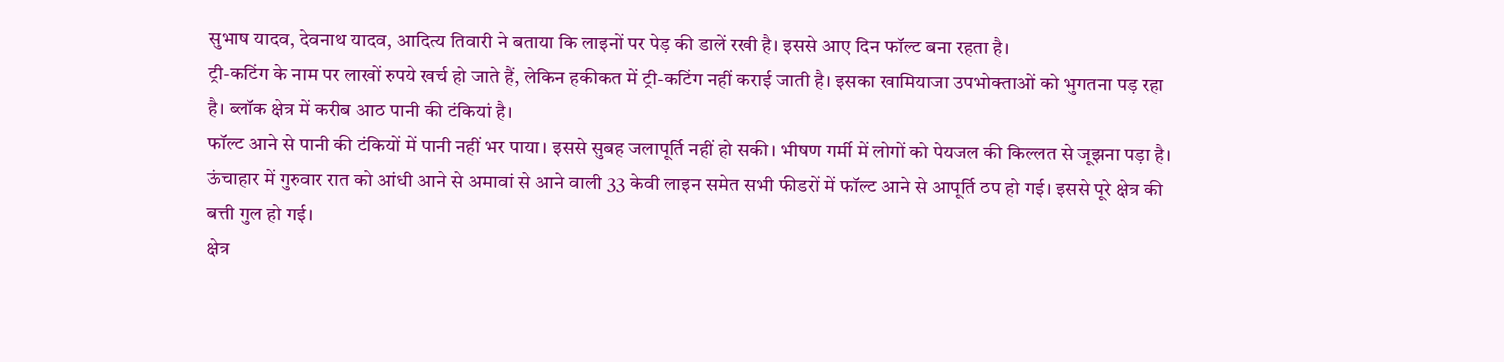सुभाष यादव, देवनाथ यादव, आदित्य तिवारी ने बताया कि लाइनों पर पेड़ की डालें रखी है। इससे आए दिन फॉल्ट बना रहता है।
ट्री-कटिंग के नाम पर लाखों रुपये खर्च हो जाते हैं, लेकिन हकीकत में ट्री-कटिंग नहीं कराई जाती है। इसका खामियाजा उपभोक्ताओं को भुगतना पड़ रहा है। ब्लॉक क्षेत्र में करीब आठ पानी की टंकियां है।
फॉल्ट आने से पानी की टंकियों में पानी नहीं भर पाया। इससे सुबह जलापूर्ति नहीं हो सकी। भीषण गर्मी में लोगों को पेयजल की किल्लत से जूझना पड़ा है।
ऊंचाहार में गुरुवार रात को आंधी आने से अमावां से आने वाली 33 केवी लाइन समेत सभी फीडरों में फॉल्ट आने से आपूर्ति ठप हो गई। इससे पूरे क्षेत्र की बत्ती गुल हो गई।
क्षेत्र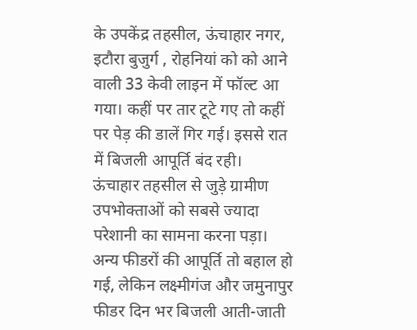के उपकेंद्र तहसील, ऊंचाहार नगर, इटौरा बुजुर्ग , रोहनियां को को आने वाली 33 केवी लाइन में फॉल्ट आ गया। कहीं पर तार टूटे गए तो कहीं पर पेड़ की डालें गिर गई। इससे रात में बिजली आपूर्ति बंद रही।
ऊंचाहार तहसील से जुड़े ग्रामीण उपभोक्ताओं को सबसे ज्यादा परेशानी का सामना करना पड़ा। अन्य फीडरों की आपूर्ति तो बहाल हो गई, लेकिन लक्ष्मीगंज और जमुनापुर फीडर दिन भर बिजली आती-जाती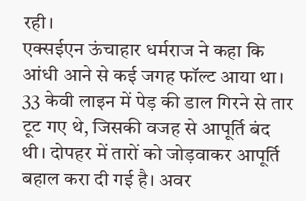रही।
एक्सईएन ऊंचाहार धर्मराज ने कहा कि आंधी आने से कई जगह फॉल्ट आया था। 33 केवी लाइन में पेड़ की डाल गिरने से तार टूट गए थे, जिसकी वजह से आपूर्ति बंद थी। दोपहर में तारों को जोड़वाकर आपूर्ति बहाल करा दी गई है। अवर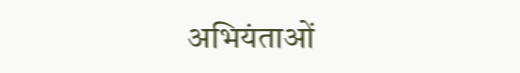अभियंताओं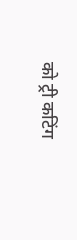को ट्री कटिंग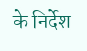के निर्देश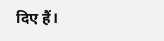दिए हैं।